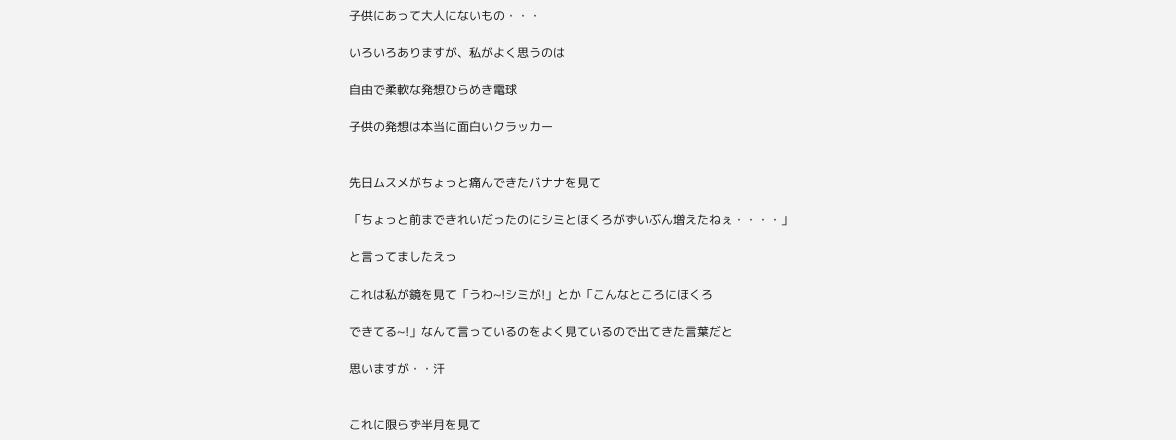子供にあって大人にないもの・・・

いろいろありますが、私がよく思うのは

自由で柔軟な発想ひらめき電球

子供の発想は本当に面白いクラッカー


先日ムスメがちょっと痛んできたバナナを見て

「ちょっと前まできれいだったのにシミとほくろがずいぶん増えたねぇ・・・・」

と言ってましたえっ

これは私が鏡を見て「うわ~!シミが!」とか「こんなところにほくろ

できてる~!」なんて言っているのをよく見ているので出てきた言葉だと

思いますが・・汗


これに限らず半月を見て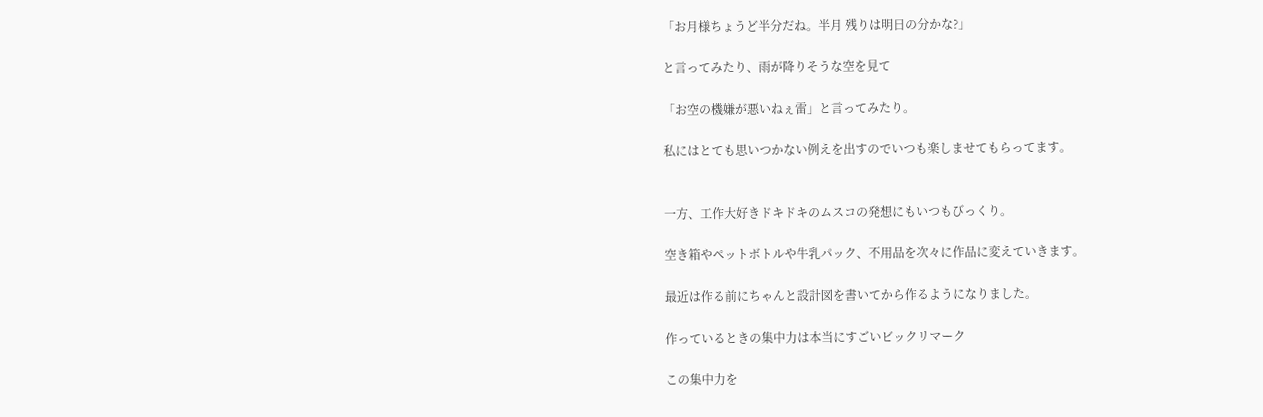「お月様ちょうど半分だね。半月 残りは明日の分かな?」

と言ってみたり、雨が降りそうな空を見て

「お空の機嫌が悪いねぇ雷」と言ってみたり。

私にはとても思いつかない例えを出すのでいつも楽しませてもらってます。


一方、工作大好きドキドキのムスコの発想にもいつもびっくり。

空き箱やペットボトルや牛乳パック、不用品を次々に作品に変えていきます。

最近は作る前にちゃんと設計図を書いてから作るようになりました。

作っているときの集中力は本当にすごいビックリマーク

この集中力を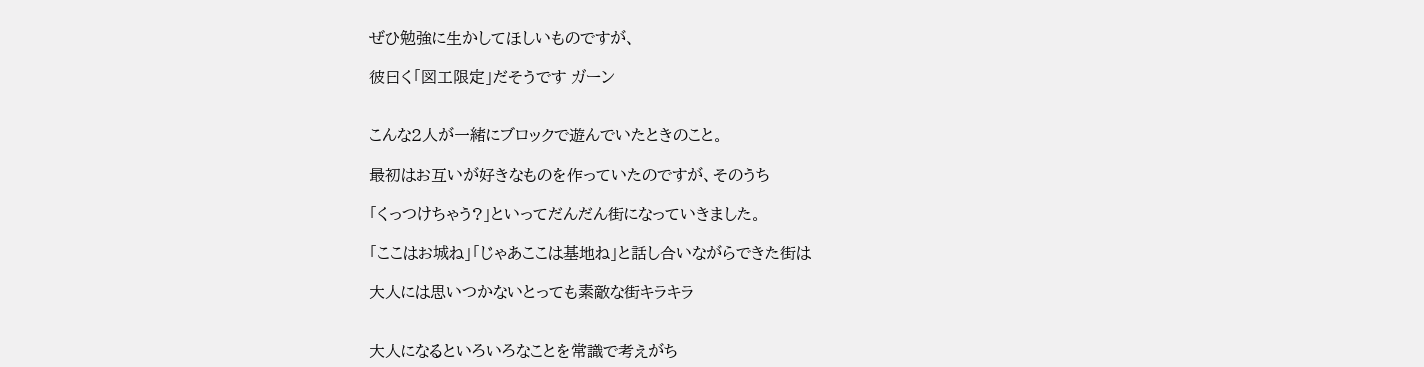ぜひ勉強に生かしてほしいものですが、

彼曰く「図工限定」だそうです ガーン


こんな2人が一緒にブロックで遊んでいたときのこと。

最初はお互いが好きなものを作っていたのですが、そのうち

「くっつけちゃう?」といってだんだん街になっていきました。

「ここはお城ね」「じゃあここは基地ね」と話し合いながらできた街は

大人には思いつかないとっても素敵な街キラキラ


大人になるといろいろなことを常識で考えがち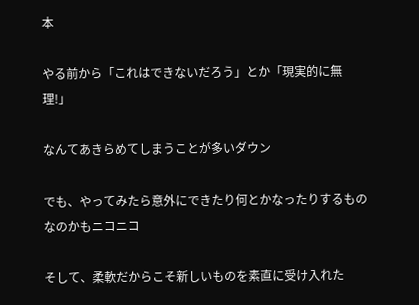本

やる前から「これはできないだろう」とか「現実的に無理!」

なんてあきらめてしまうことが多いダウン

でも、やってみたら意外にできたり何とかなったりするものなのかもニコニコ

そして、柔軟だからこそ新しいものを素直に受け入れた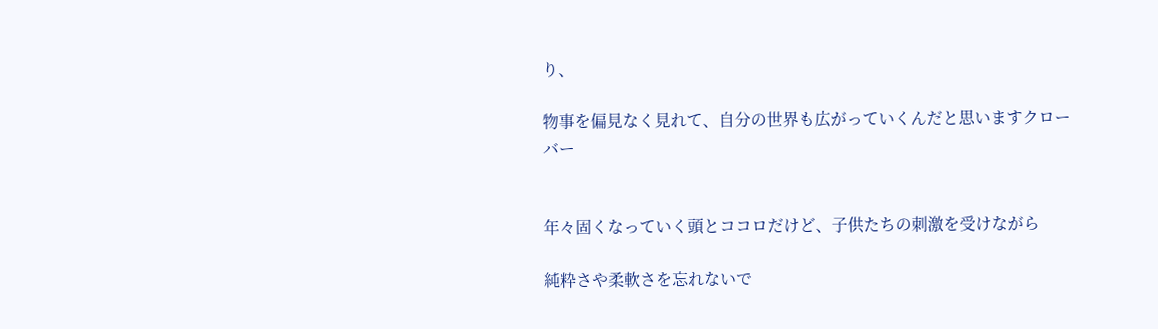り、

物事を偏見なく見れて、自分の世界も広がっていくんだと思いますクローバー


年々固くなっていく頭とココロだけど、子供たちの刺激を受けながら

純粋さや柔軟さを忘れないで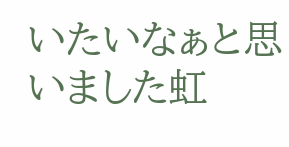いたいなぁと思いました虹